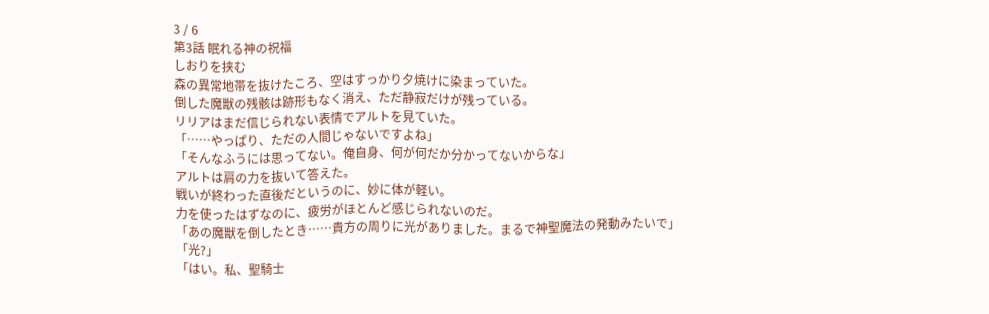3 / 6
第3話 眠れる神の祝福
しおりを挟む
森の異常地帯を抜けたころ、空はすっかり夕焼けに染まっていた。
倒した魔獣の残骸は跡形もなく消え、ただ静寂だけが残っている。
リリアはまだ信じられない表情でアルトを見ていた。
「……やっぱり、ただの人間じゃないですよね」
「そんなふうには思ってない。俺自身、何が何だか分かってないからな」
アルトは肩の力を抜いて答えた。
戦いが終わった直後だというのに、妙に体が軽い。
力を使ったはずなのに、疲労がほとんど感じられないのだ。
「あの魔獣を倒したとき……貴方の周りに光がありました。まるで神聖魔法の発動みたいで」
「光?」
「はい。私、聖騎士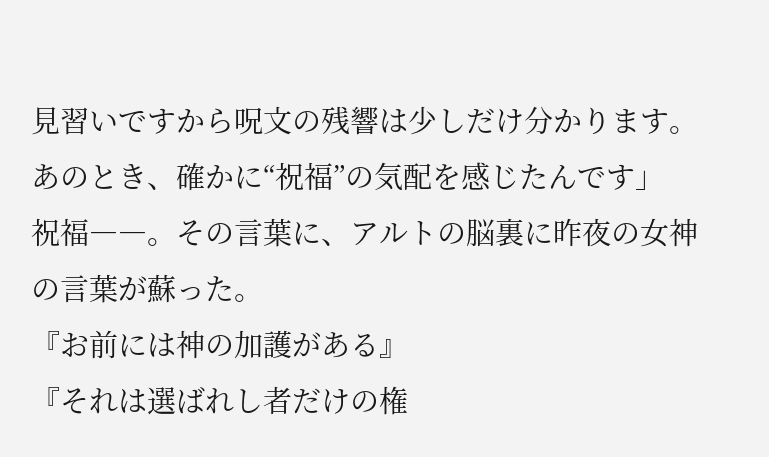見習いですから呪文の残響は少しだけ分かります。あのとき、確かに“祝福”の気配を感じたんです」
祝福――。その言葉に、アルトの脳裏に昨夜の女神の言葉が蘇った。
『お前には神の加護がある』
『それは選ばれし者だけの権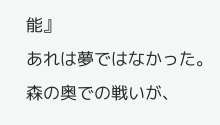能』
あれは夢ではなかった。森の奥での戦いが、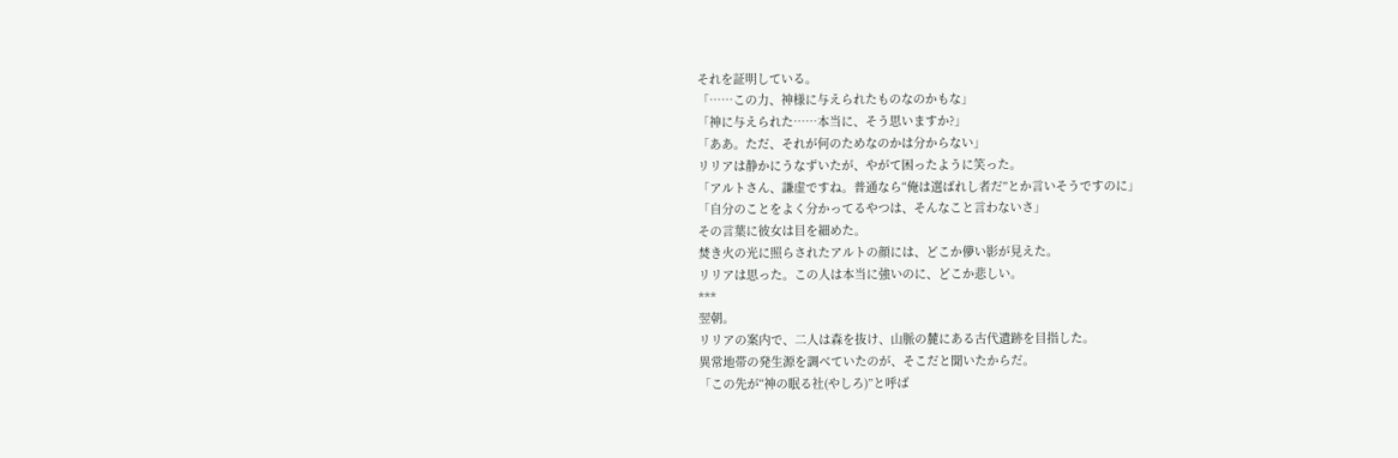それを証明している。
「……この力、神様に与えられたものなのかもな」
「神に与えられた……本当に、そう思いますか?」
「ああ。ただ、それが何のためなのかは分からない」
リリアは静かにうなずいたが、やがて困ったように笑った。
「アルトさん、謙虚ですね。普通なら“俺は選ばれし者だ”とか言いそうですのに」
「自分のことをよく分かってるやつは、そんなこと言わないさ」
その言葉に彼女は目を細めた。
焚き火の光に照らされたアルトの顔には、どこか儚い影が見えた。
リリアは思った。この人は本当に強いのに、どこか悲しい。
***
翌朝。
リリアの案内で、二人は森を抜け、山脈の麓にある古代遺跡を目指した。
異常地帯の発生源を調べていたのが、そこだと聞いたからだ。
「この先が“神の眠る社(やしろ)”と呼ば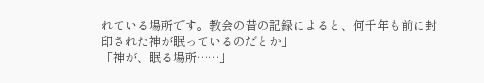れている場所です。教会の昔の記録によると、何千年も前に封印された神が眠っているのだとか」
「神が、眠る場所……」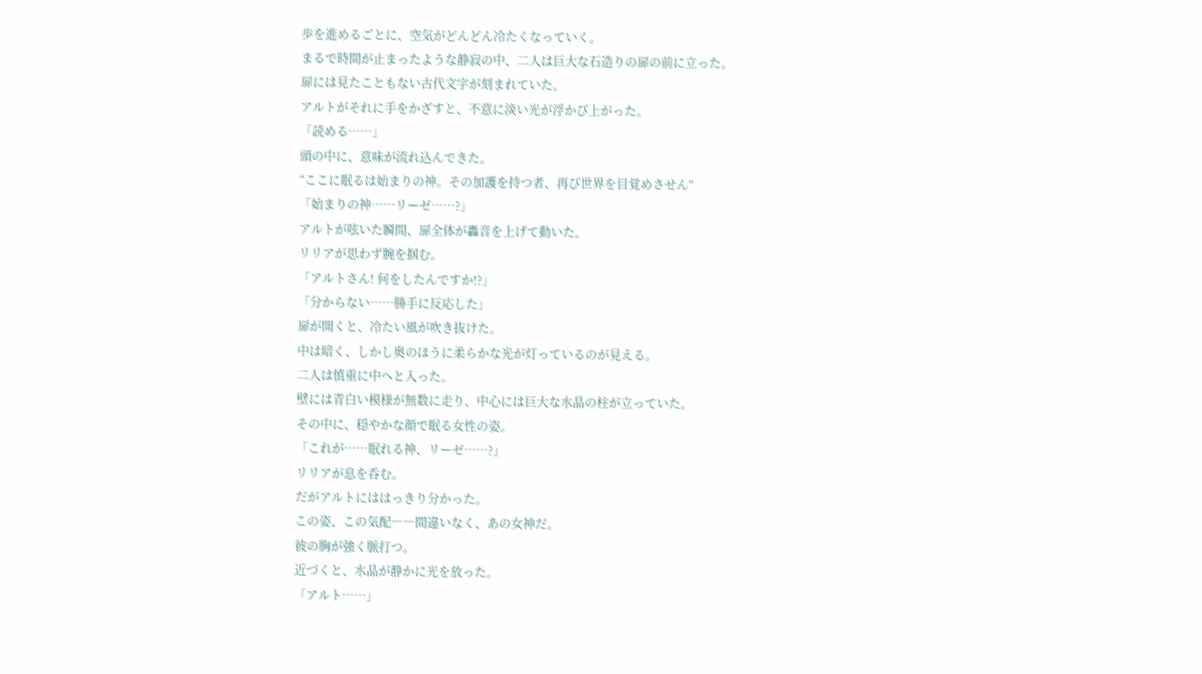歩を進めるごとに、空気がどんどん冷たくなっていく。
まるで時間が止まったような静寂の中、二人は巨大な石造りの扉の前に立った。
扉には見たこともない古代文字が刻まれていた。
アルトがそれに手をかざすと、不意に淡い光が浮かび上がった。
「読める……」
頭の中に、意味が流れ込んできた。
“ここに眠るは始まりの神。その加護を持つ者、再び世界を目覚めさせん”
「始まりの神……リーゼ……?」
アルトが呟いた瞬間、扉全体が轟音を上げて動いた。
リリアが思わず腕を掴む。
「アルトさん! 何をしたんですか!?」
「分からない……勝手に反応した」
扉が開くと、冷たい風が吹き抜けた。
中は暗く、しかし奥のほうに柔らかな光が灯っているのが見える。
二人は慎重に中へと入った。
壁には青白い模様が無数に走り、中心には巨大な水晶の柱が立っていた。
その中に、穏やかな顔で眠る女性の姿。
「これが……眠れる神、リーゼ……?」
リリアが息を呑む。
だがアルトにははっきり分かった。
この姿、この気配――間違いなく、あの女神だ。
彼の胸が強く脈打つ。
近づくと、水晶が静かに光を放った。
「アルト……」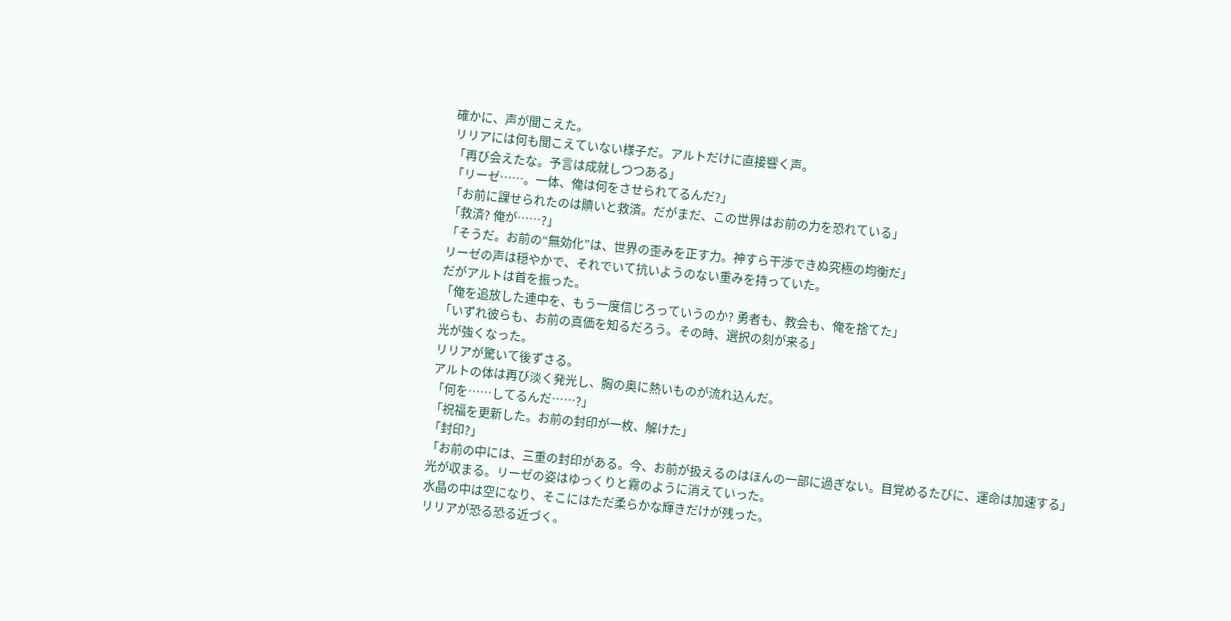確かに、声が聞こえた。
リリアには何も聞こえていない様子だ。アルトだけに直接響く声。
「再び会えたな。予言は成就しつつある」
「リーゼ……。一体、俺は何をさせられてるんだ?」
「お前に課せられたのは贖いと救済。だがまだ、この世界はお前の力を恐れている」
「救済? 俺が……?」
「そうだ。お前の“無効化”は、世界の歪みを正す力。神すら干渉できぬ究極の均衡だ」
リーゼの声は穏やかで、それでいて抗いようのない重みを持っていた。
だがアルトは首を振った。
「俺を追放した連中を、もう一度信じろっていうのか? 勇者も、教会も、俺を捨てた」
「いずれ彼らも、お前の真価を知るだろう。その時、選択の刻が来る」
光が強くなった。
リリアが驚いて後ずさる。
アルトの体は再び淡く発光し、胸の奥に熱いものが流れ込んだ。
「何を……してるんだ……?」
「祝福を更新した。お前の封印が一枚、解けた」
「封印?」
「お前の中には、三重の封印がある。今、お前が扱えるのはほんの一部に過ぎない。目覚めるたびに、運命は加速する」
光が収まる。リーゼの姿はゆっくりと霧のように消えていった。
水晶の中は空になり、そこにはただ柔らかな輝きだけが残った。
リリアが恐る恐る近づく。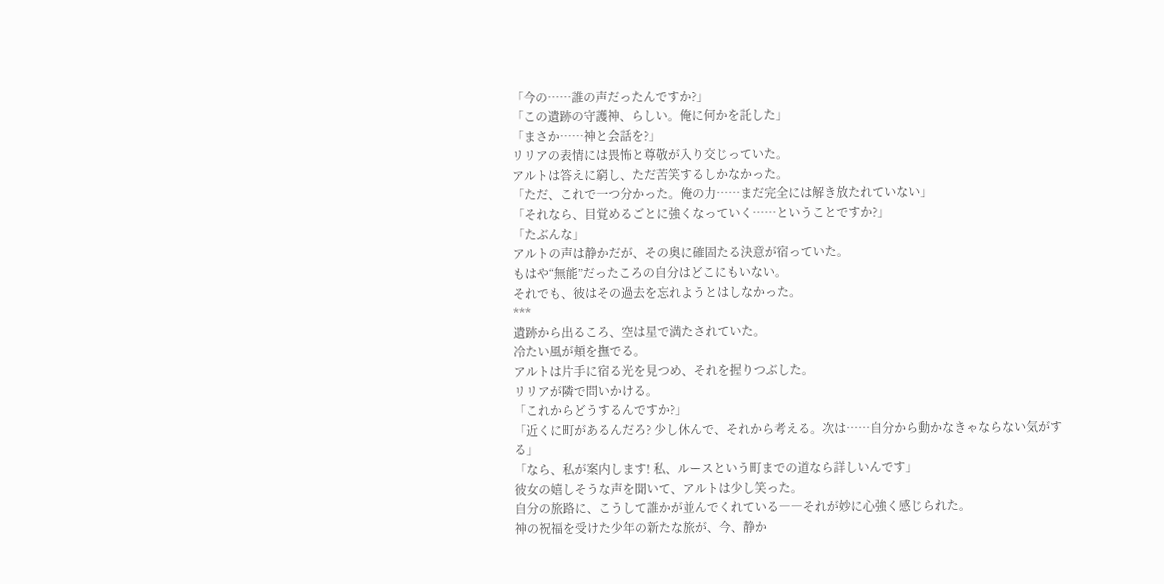「今の……誰の声だったんですか?」
「この遺跡の守護神、らしい。俺に何かを託した」
「まさか……神と会話を?」
リリアの表情には畏怖と尊敬が入り交じっていた。
アルトは答えに窮し、ただ苦笑するしかなかった。
「ただ、これで一つ分かった。俺の力……まだ完全には解き放たれていない」
「それなら、目覚めるごとに強くなっていく……ということですか?」
「たぶんな」
アルトの声は静かだが、その奥に確固たる決意が宿っていた。
もはや“無能”だったころの自分はどこにもいない。
それでも、彼はその過去を忘れようとはしなかった。
***
遺跡から出るころ、空は星で満たされていた。
冷たい風が頬を撫でる。
アルトは片手に宿る光を見つめ、それを握りつぶした。
リリアが隣で問いかける。
「これからどうするんですか?」
「近くに町があるんだろ? 少し休んで、それから考える。次は……自分から動かなきゃならない気がする」
「なら、私が案内します! 私、ルースという町までの道なら詳しいんです」
彼女の嬉しそうな声を聞いて、アルトは少し笑った。
自分の旅路に、こうして誰かが並んでくれている――それが妙に心強く感じられた。
神の祝福を受けた少年の新たな旅が、今、静か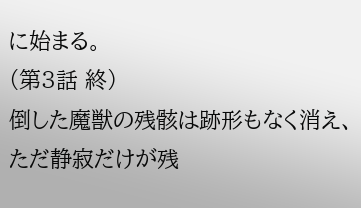に始まる。
(第3話 終)
倒した魔獣の残骸は跡形もなく消え、ただ静寂だけが残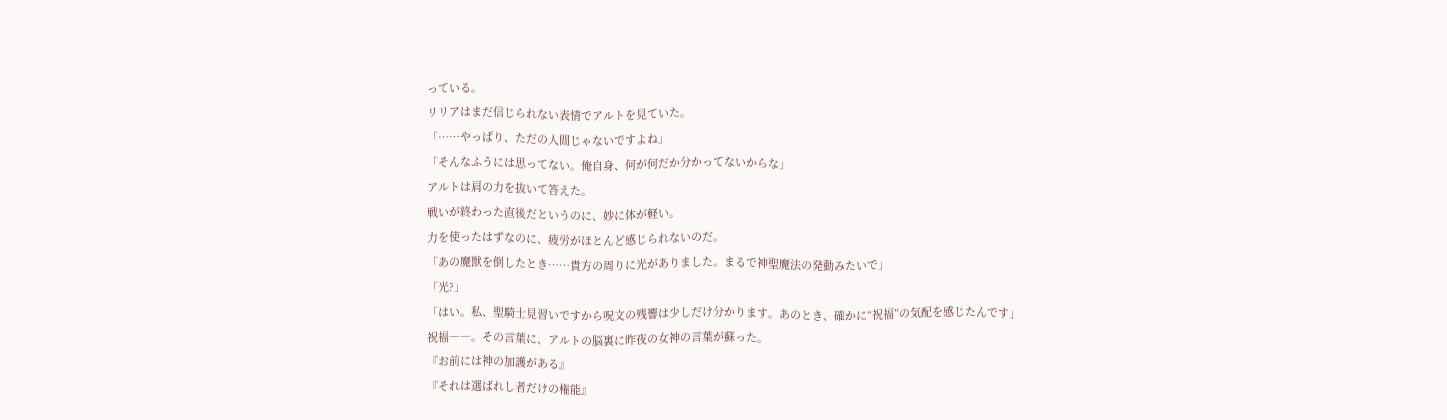っている。
リリアはまだ信じられない表情でアルトを見ていた。
「……やっぱり、ただの人間じゃないですよね」
「そんなふうには思ってない。俺自身、何が何だか分かってないからな」
アルトは肩の力を抜いて答えた。
戦いが終わった直後だというのに、妙に体が軽い。
力を使ったはずなのに、疲労がほとんど感じられないのだ。
「あの魔獣を倒したとき……貴方の周りに光がありました。まるで神聖魔法の発動みたいで」
「光?」
「はい。私、聖騎士見習いですから呪文の残響は少しだけ分かります。あのとき、確かに“祝福”の気配を感じたんです」
祝福――。その言葉に、アルトの脳裏に昨夜の女神の言葉が蘇った。
『お前には神の加護がある』
『それは選ばれし者だけの権能』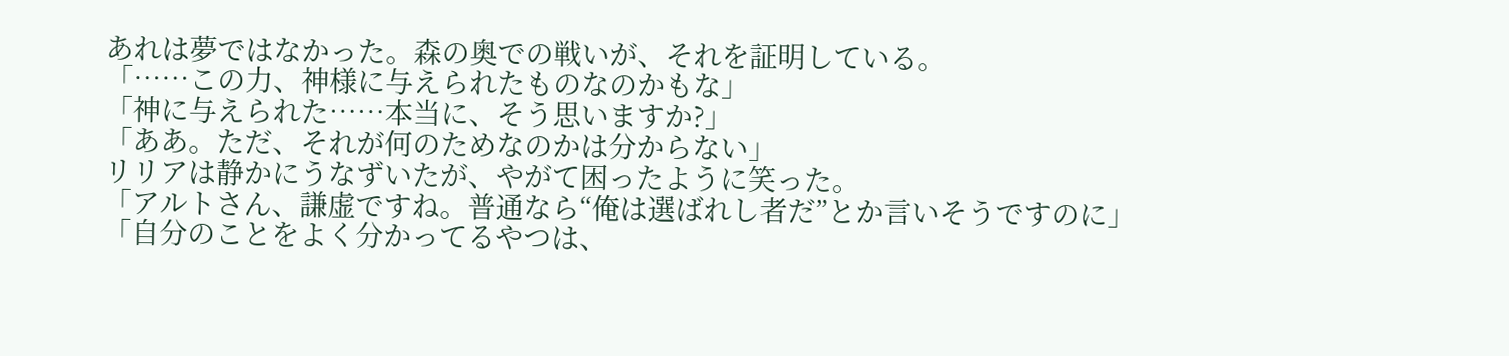あれは夢ではなかった。森の奥での戦いが、それを証明している。
「……この力、神様に与えられたものなのかもな」
「神に与えられた……本当に、そう思いますか?」
「ああ。ただ、それが何のためなのかは分からない」
リリアは静かにうなずいたが、やがて困ったように笑った。
「アルトさん、謙虚ですね。普通なら“俺は選ばれし者だ”とか言いそうですのに」
「自分のことをよく分かってるやつは、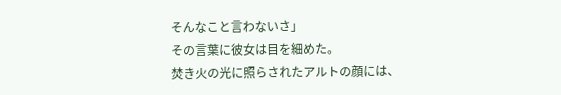そんなこと言わないさ」
その言葉に彼女は目を細めた。
焚き火の光に照らされたアルトの顔には、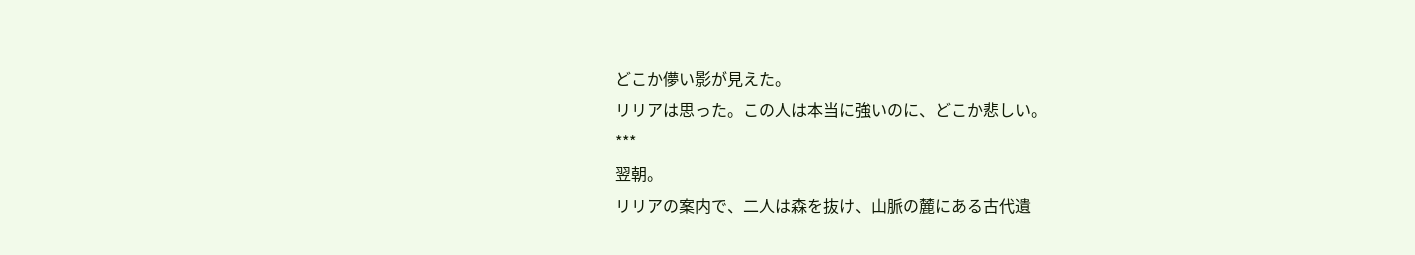どこか儚い影が見えた。
リリアは思った。この人は本当に強いのに、どこか悲しい。
***
翌朝。
リリアの案内で、二人は森を抜け、山脈の麓にある古代遺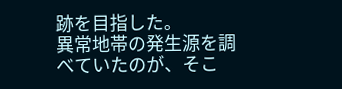跡を目指した。
異常地帯の発生源を調べていたのが、そこ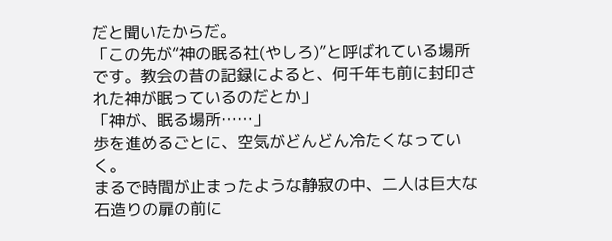だと聞いたからだ。
「この先が“神の眠る社(やしろ)”と呼ばれている場所です。教会の昔の記録によると、何千年も前に封印された神が眠っているのだとか」
「神が、眠る場所……」
歩を進めるごとに、空気がどんどん冷たくなっていく。
まるで時間が止まったような静寂の中、二人は巨大な石造りの扉の前に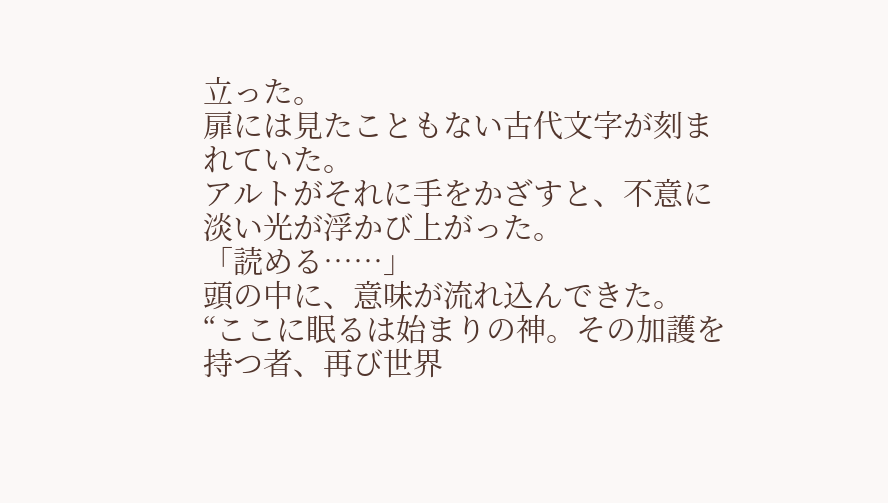立った。
扉には見たこともない古代文字が刻まれていた。
アルトがそれに手をかざすと、不意に淡い光が浮かび上がった。
「読める……」
頭の中に、意味が流れ込んできた。
“ここに眠るは始まりの神。その加護を持つ者、再び世界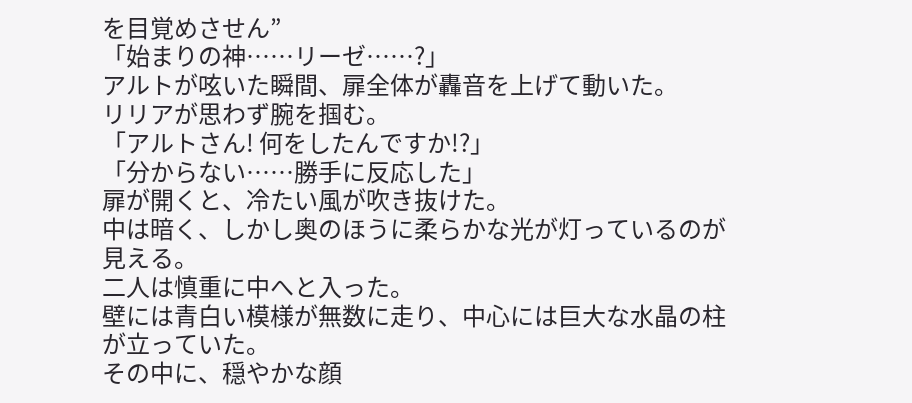を目覚めさせん”
「始まりの神……リーゼ……?」
アルトが呟いた瞬間、扉全体が轟音を上げて動いた。
リリアが思わず腕を掴む。
「アルトさん! 何をしたんですか!?」
「分からない……勝手に反応した」
扉が開くと、冷たい風が吹き抜けた。
中は暗く、しかし奥のほうに柔らかな光が灯っているのが見える。
二人は慎重に中へと入った。
壁には青白い模様が無数に走り、中心には巨大な水晶の柱が立っていた。
その中に、穏やかな顔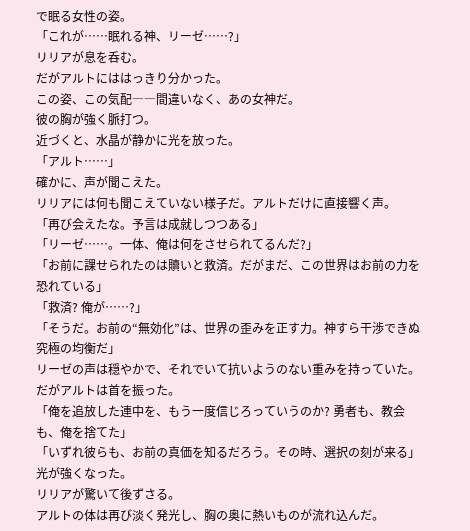で眠る女性の姿。
「これが……眠れる神、リーゼ……?」
リリアが息を呑む。
だがアルトにははっきり分かった。
この姿、この気配――間違いなく、あの女神だ。
彼の胸が強く脈打つ。
近づくと、水晶が静かに光を放った。
「アルト……」
確かに、声が聞こえた。
リリアには何も聞こえていない様子だ。アルトだけに直接響く声。
「再び会えたな。予言は成就しつつある」
「リーゼ……。一体、俺は何をさせられてるんだ?」
「お前に課せられたのは贖いと救済。だがまだ、この世界はお前の力を恐れている」
「救済? 俺が……?」
「そうだ。お前の“無効化”は、世界の歪みを正す力。神すら干渉できぬ究極の均衡だ」
リーゼの声は穏やかで、それでいて抗いようのない重みを持っていた。
だがアルトは首を振った。
「俺を追放した連中を、もう一度信じろっていうのか? 勇者も、教会も、俺を捨てた」
「いずれ彼らも、お前の真価を知るだろう。その時、選択の刻が来る」
光が強くなった。
リリアが驚いて後ずさる。
アルトの体は再び淡く発光し、胸の奥に熱いものが流れ込んだ。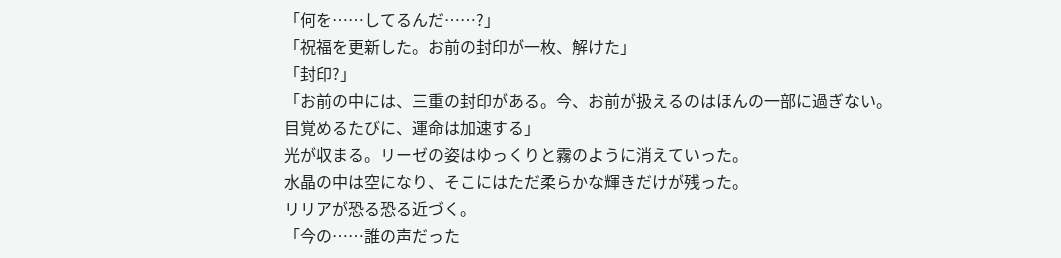「何を……してるんだ……?」
「祝福を更新した。お前の封印が一枚、解けた」
「封印?」
「お前の中には、三重の封印がある。今、お前が扱えるのはほんの一部に過ぎない。目覚めるたびに、運命は加速する」
光が収まる。リーゼの姿はゆっくりと霧のように消えていった。
水晶の中は空になり、そこにはただ柔らかな輝きだけが残った。
リリアが恐る恐る近づく。
「今の……誰の声だった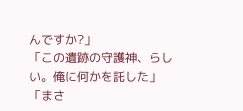んですか?」
「この遺跡の守護神、らしい。俺に何かを託した」
「まさ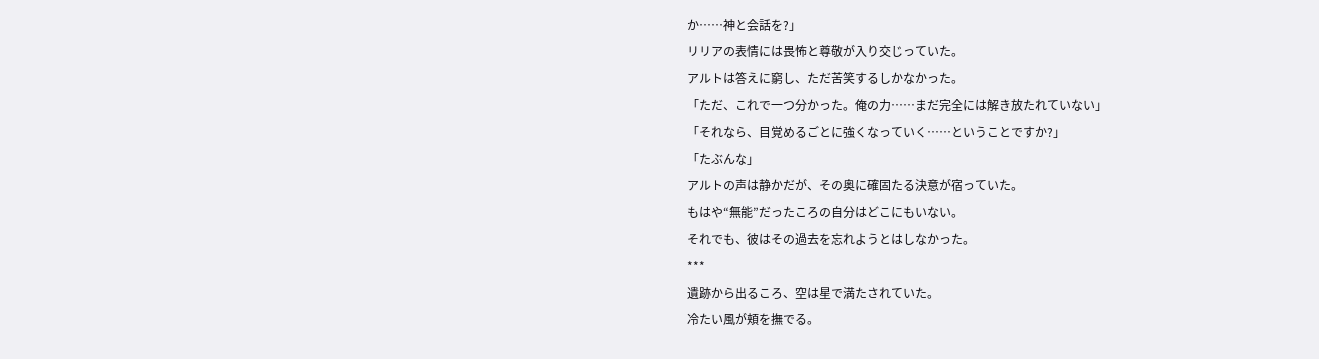か……神と会話を?」
リリアの表情には畏怖と尊敬が入り交じっていた。
アルトは答えに窮し、ただ苦笑するしかなかった。
「ただ、これで一つ分かった。俺の力……まだ完全には解き放たれていない」
「それなら、目覚めるごとに強くなっていく……ということですか?」
「たぶんな」
アルトの声は静かだが、その奥に確固たる決意が宿っていた。
もはや“無能”だったころの自分はどこにもいない。
それでも、彼はその過去を忘れようとはしなかった。
***
遺跡から出るころ、空は星で満たされていた。
冷たい風が頬を撫でる。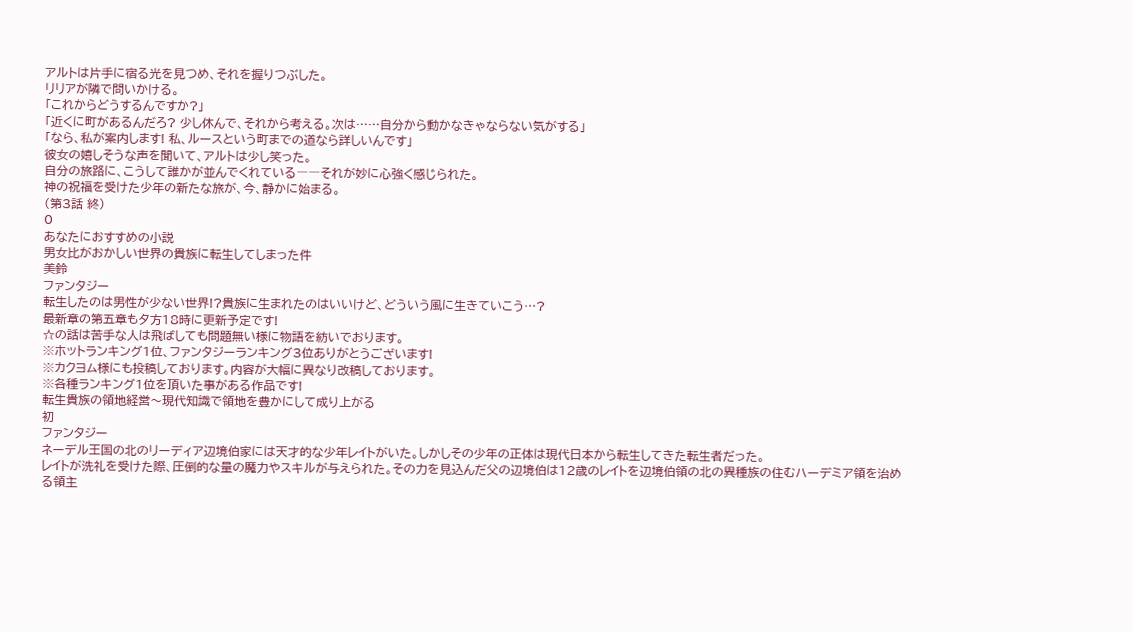アルトは片手に宿る光を見つめ、それを握りつぶした。
リリアが隣で問いかける。
「これからどうするんですか?」
「近くに町があるんだろ? 少し休んで、それから考える。次は……自分から動かなきゃならない気がする」
「なら、私が案内します! 私、ルースという町までの道なら詳しいんです」
彼女の嬉しそうな声を聞いて、アルトは少し笑った。
自分の旅路に、こうして誰かが並んでくれている――それが妙に心強く感じられた。
神の祝福を受けた少年の新たな旅が、今、静かに始まる。
(第3話 終)
0
あなたにおすすめの小説
男女比がおかしい世界の貴族に転生してしまった件
美鈴
ファンタジー
転生したのは男性が少ない世界!?貴族に生まれたのはいいけど、どういう風に生きていこう…?
最新章の第五章も夕方18時に更新予定です!
☆の話は苦手な人は飛ばしても問題無い様に物語を紡いでおります。
※ホットランキング1位、ファンタジーランキング3位ありがとうございます!
※カクヨム様にも投稿しております。内容が大幅に異なり改稿しております。
※各種ランキング1位を頂いた事がある作品です!
転生貴族の領地経営〜現代知識で領地を豊かにして成り上がる
初
ファンタジー
ネーデル王国の北のリーディア辺境伯家には天才的な少年レイトがいた。しかしその少年の正体は現代日本から転生してきた転生者だった。
レイトが洗礼を受けた際、圧倒的な量の魔力やスキルが与えられた。その力を見込んだ父の辺境伯は12歳のレイトを辺境伯領の北の異種族の住むハーデミア領を治める領主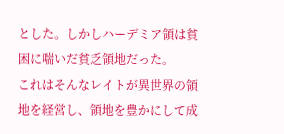とした。しかしハーデミア領は貧困に喘いだ貧乏領地だった。
これはそんなレイトが異世界の領地を経営し、領地を豊かにして成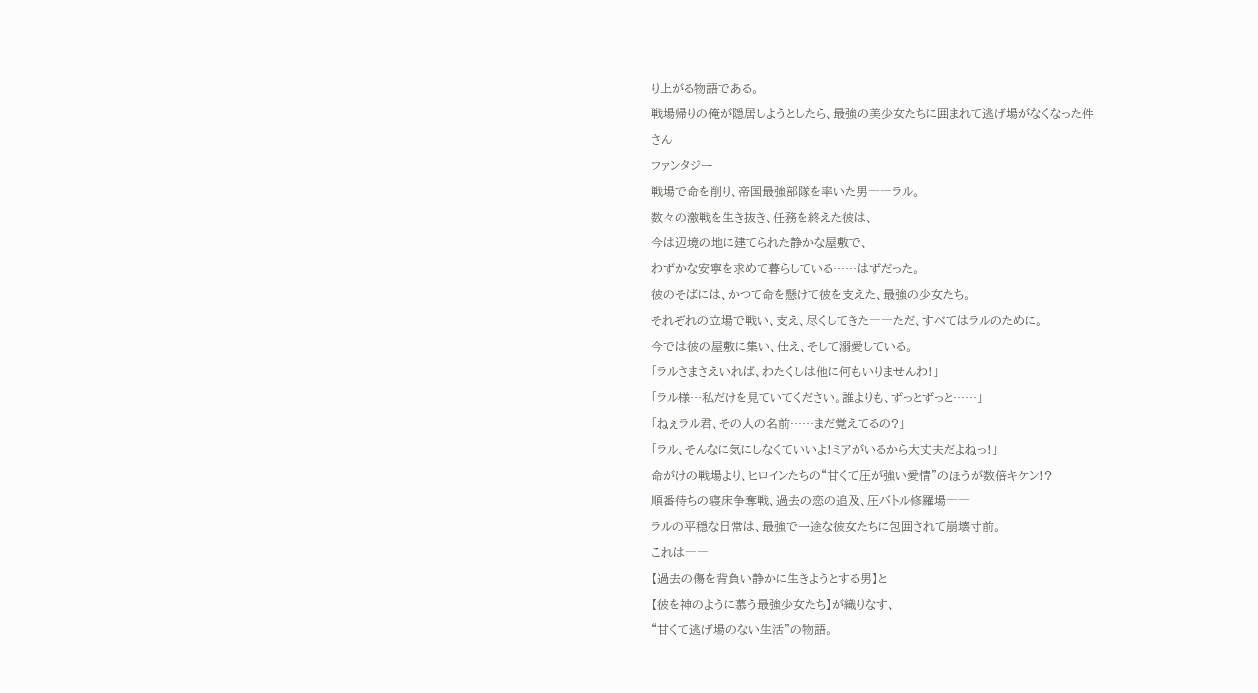り上がる物語である。
戦場帰りの俺が隠居しようとしたら、最強の美少女たちに囲まれて逃げ場がなくなった件
さん
ファンタジー
戦場で命を削り、帝国最強部隊を率いた男――ラル。
数々の激戦を生き抜き、任務を終えた彼は、
今は辺境の地に建てられた静かな屋敷で、
わずかな安寧を求めて暮らしている……はずだった。
彼のそばには、かつて命を懸けて彼を支えた、最強の少女たち。
それぞれの立場で戦い、支え、尽くしてきた――ただ、すべてはラルのために。
今では彼の屋敷に集い、仕え、そして溺愛している。
「ラルさまさえいれば、わたくしは他に何もいりませんわ!」
「ラル様…私だけを見ていてください。誰よりも、ずっとずっと……」
「ねぇラル君、その人の名前……まだ覚えてるの?」
「ラル、そんなに気にしなくていいよ!ミアがいるから大丈夫だよねっ!」
命がけの戦場より、ヒロインたちの“甘くて圧が強い愛情”のほうが数倍キケン!?
順番待ちの寝床争奪戦、過去の恋の追及、圧バトル修羅場――
ラルの平穏な日常は、最強で一途な彼女たちに包囲されて崩壊寸前。
これは――
【過去の傷を背負い静かに生きようとする男】と
【彼を神のように慕う最強少女たち】が織りなす、
“甘くて逃げ場のない生活”の物語。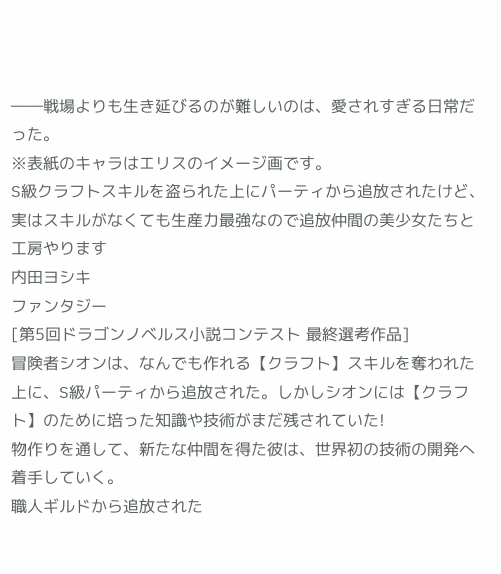――戦場よりも生き延びるのが難しいのは、愛されすぎる日常だった。
※表紙のキャラはエリスのイメージ画です。
S級クラフトスキルを盗られた上にパーティから追放されたけど、実はスキルがなくても生産力最強なので追放仲間の美少女たちと工房やります
内田ヨシキ
ファンタジー
[第5回ドラゴンノベルス小説コンテスト 最終選考作品]
冒険者シオンは、なんでも作れる【クラフト】スキルを奪われた上に、S級パーティから追放された。しかしシオンには【クラフト】のために培った知識や技術がまだ残されていた!
物作りを通して、新たな仲間を得た彼は、世界初の技術の開発へ着手していく。
職人ギルドから追放された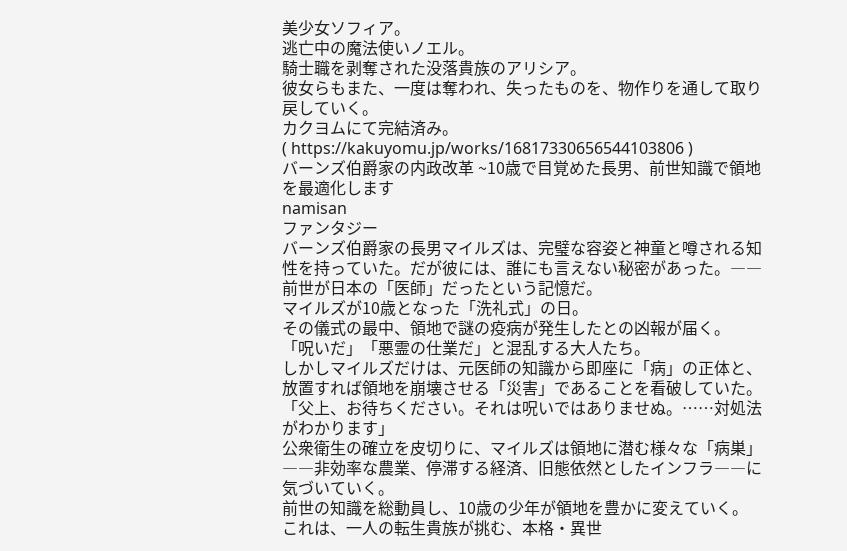美少女ソフィア。
逃亡中の魔法使いノエル。
騎士職を剥奪された没落貴族のアリシア。
彼女らもまた、一度は奪われ、失ったものを、物作りを通して取り戻していく。
カクヨムにて完結済み。
( https://kakuyomu.jp/works/16817330656544103806 )
バーンズ伯爵家の内政改革 ~10歳で目覚めた長男、前世知識で領地を最適化します
namisan
ファンタジー
バーンズ伯爵家の長男マイルズは、完璧な容姿と神童と噂される知性を持っていた。だが彼には、誰にも言えない秘密があった。――前世が日本の「医師」だったという記憶だ。
マイルズが10歳となった「洗礼式」の日。
その儀式の最中、領地で謎の疫病が発生したとの凶報が届く。
「呪いだ」「悪霊の仕業だ」と混乱する大人たち。
しかしマイルズだけは、元医師の知識から即座に「病」の正体と、放置すれば領地を崩壊させる「災害」であることを看破していた。
「父上、お待ちください。それは呪いではありませぬ。……対処法がわかります」
公衆衛生の確立を皮切りに、マイルズは領地に潜む様々な「病巣」――非効率な農業、停滞する経済、旧態依然としたインフラ――に気づいていく。
前世の知識を総動員し、10歳の少年が領地を豊かに変えていく。
これは、一人の転生貴族が挑む、本格・異世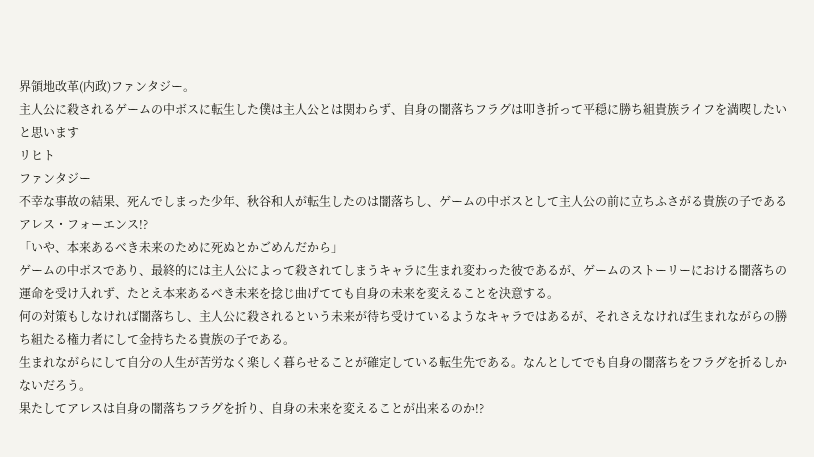界領地改革(内政)ファンタジー。
主人公に殺されるゲームの中ボスに転生した僕は主人公とは関わらず、自身の闇落ちフラグは叩き折って平穏に勝ち組貴族ライフを満喫したいと思います
リヒト
ファンタジー
不幸な事故の結果、死んでしまった少年、秋谷和人が転生したのは闇落ちし、ゲームの中ボスとして主人公の前に立ちふさがる貴族の子であるアレス・フォーエンス!?
「いや、本来あるべき未来のために死ぬとかごめんだから」
ゲームの中ボスであり、最終的には主人公によって殺されてしまうキャラに生まれ変わった彼であるが、ゲームのストーリーにおける闇落ちの運命を受け入れず、たとえ本来あるべき未来を捻じ曲げてても自身の未来を変えることを決意する。
何の対策もしなければ闇落ちし、主人公に殺されるという未来が待ち受けているようなキャラではあるが、それさえなければ生まれながらの勝ち組たる権力者にして金持ちたる貴族の子である。
生まれながらにして自分の人生が苦労なく楽しく暮らせることが確定している転生先である。なんとしてでも自身の闇落ちをフラグを折るしかないだろう。
果たしてアレスは自身の闇落ちフラグを折り、自身の未来を変えることが出来るのか!?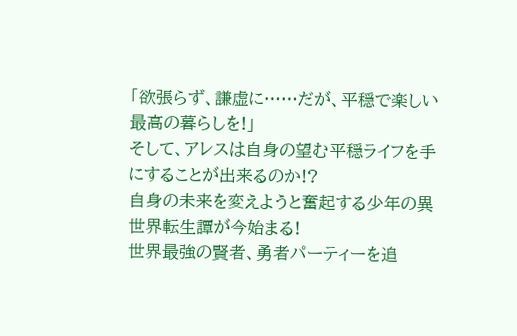「欲張らず、謙虚に……だが、平穏で楽しい最高の暮らしを!」
そして、アレスは自身の望む平穏ライフを手にすることが出来るのか!?
自身の未来を変えようと奮起する少年の異世界転生譚が今始まる!
世界最強の賢者、勇者パーティーを追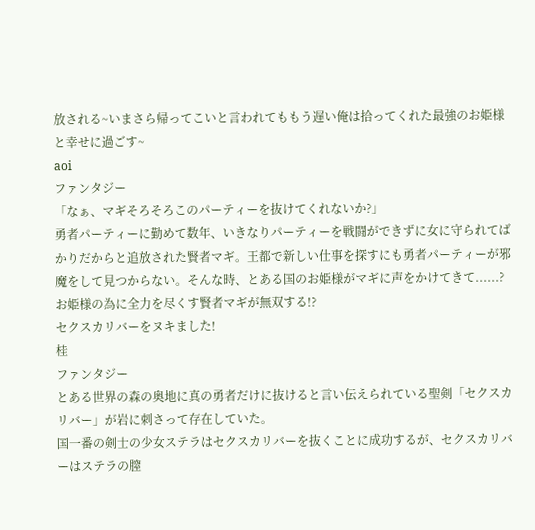放される~いまさら帰ってこいと言われてももう遅い俺は拾ってくれた最強のお姫様と幸せに過ごす~
aoi
ファンタジー
「なぁ、マギそろそろこのパーティーを抜けてくれないか?」
勇者パーティーに勤めて数年、いきなりパーティーを戦闘ができずに女に守られてばかりだからと追放された賢者マギ。王都で新しい仕事を探すにも勇者パーティーが邪魔をして見つからない。そんな時、とある国のお姫様がマギに声をかけてきて......?
お姫様の為に全力を尽くす賢者マギが無双する!?
セクスカリバーをヌキました!
桂
ファンタジー
とある世界の森の奥地に真の勇者だけに抜けると言い伝えられている聖剣「セクスカリバー」が岩に刺さって存在していた。
国一番の剣士の少女ステラはセクスカリバーを抜くことに成功するが、セクスカリバーはステラの膣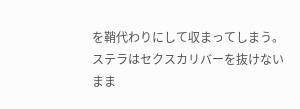を鞘代わりにして収まってしまう。
ステラはセクスカリバーを抜けないまま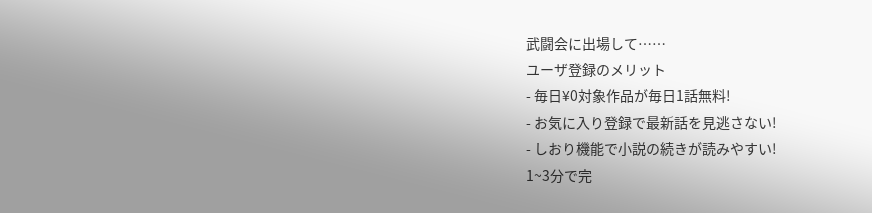武闘会に出場して……
ユーザ登録のメリット
- 毎日¥0対象作品が毎日1話無料!
- お気に入り登録で最新話を見逃さない!
- しおり機能で小説の続きが読みやすい!
1~3分で完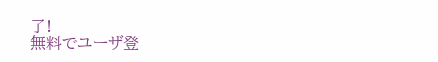了!
無料でユーザ登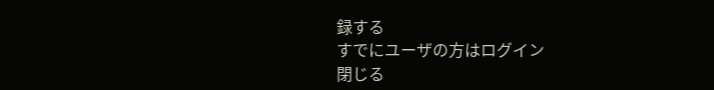録する
すでにユーザの方はログイン
閉じる